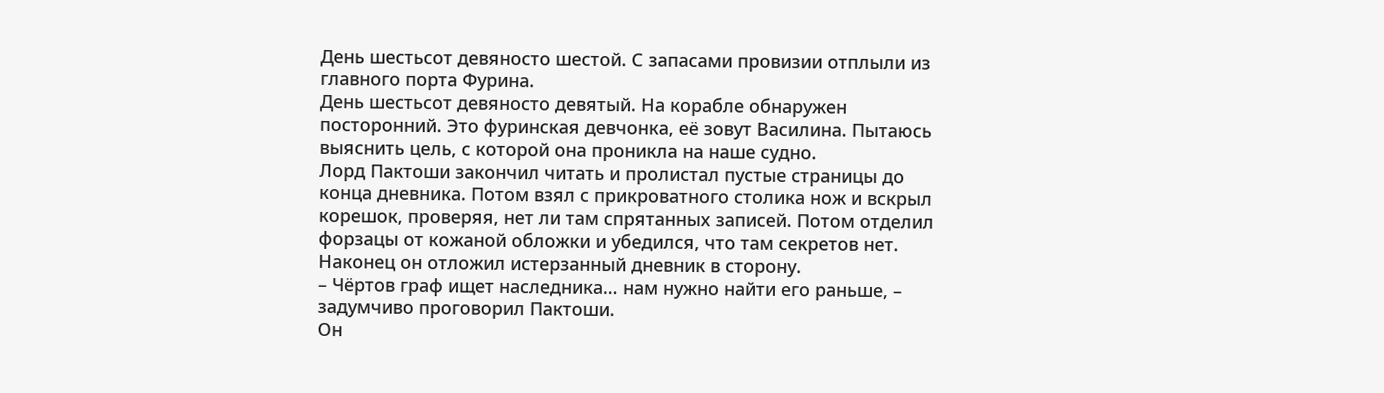День шестьсот девяносто шестой. С запасами провизии отплыли из главного порта Фурина.
День шестьсот девяносто девятый. На корабле обнаружен посторонний. Это фуринская девчонка, её зовут Василина. Пытаюсь выяснить цель, с которой она проникла на наше судно.
Лорд Пактоши закончил читать и пролистал пустые страницы до конца дневника. Потом взял с прикроватного столика нож и вскрыл корешок, проверяя, нет ли там спрятанных записей. Потом отделил форзацы от кожаной обложки и убедился, что там секретов нет. Наконец он отложил истерзанный дневник в сторону.
– Чёртов граф ищет наследника… нам нужно найти его раньше, – задумчиво проговорил Пактоши.
Он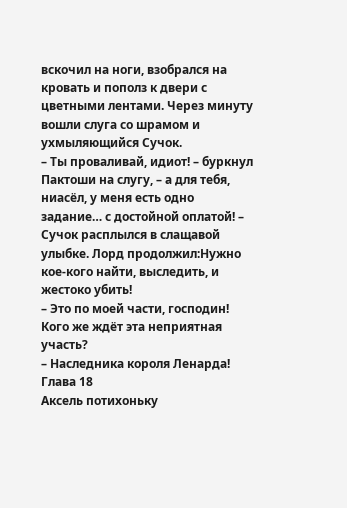вскочил на ноги, взобрался на кровать и пополз к двери с цветными лентами. Через минуту вошли слуга со шрамом и ухмыляющийся Сучок.
– Ты проваливай, идиот! – буркнул Пактоши на слугу, – а для тебя, ниасёл, у меня есть одно задание… с достойной оплатой! – Сучок расплылся в слащавой улыбке. Лорд продолжил:Нужно кое-кого найти, выследить, и жестоко убить!
– Это по моей части, господин! Кого же ждёт эта неприятная участь?
– Наследника короля Ленарда!
Глава 18
Аксель потихоньку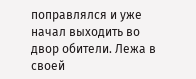поправлялся и уже начал выходить во двор обители. Лежа в своей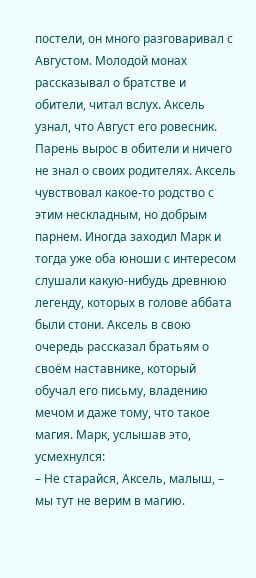постели, он много разговаривал с Августом. Молодой монах рассказывал о братстве и обители, читал вслух. Аксель узнал, что Август его ровесник. Парень вырос в обители и ничего не знал о своих родителях. Аксель чувствовал какое-то родство с этим нескладным, но добрым парнем. Иногда заходил Марк и тогда уже оба юноши с интересом слушали какую-нибудь древнюю легенду, которых в голове аббата были стони. Аксель в свою очередь рассказал братьям о своём наставнике, который обучал его письму, владению мечом и даже тому, что такое магия. Марк, услышав это, усмехнулся:
– Не старайся, Аксель, малыш, – мы тут не верим в магию.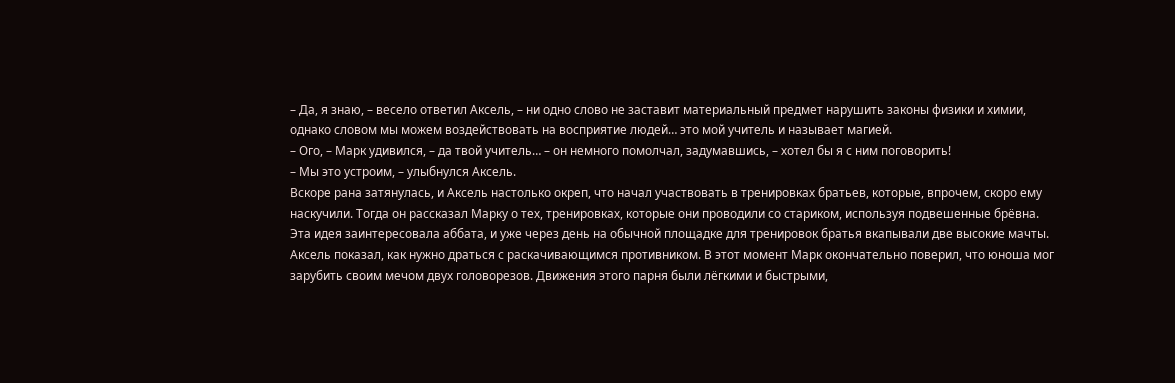– Да, я знаю, – весело ответил Аксель, – ни одно слово не заставит материальный предмет нарушить законы физики и химии, однако словом мы можем воздействовать на восприятие людей… это мой учитель и называет магией.
– Ого, – Марк удивился, – да твой учитель… – он немного помолчал, задумавшись, – хотел бы я с ним поговорить!
– Мы это устроим, – улыбнулся Аксель.
Вскоре рана затянулась, и Аксель настолько окреп, что начал участвовать в тренировках братьев, которые, впрочем, скоро ему наскучили. Тогда он рассказал Марку о тех, тренировках, которые они проводили со стариком, используя подвешенные брёвна. Эта идея заинтересовала аббата, и уже через день на обычной площадке для тренировок братья вкапывали две высокие мачты. Аксель показал, как нужно драться с раскачивающимся противником. В этот момент Марк окончательно поверил, что юноша мог зарубить своим мечом двух головорезов. Движения этого парня были лёгкими и быстрыми,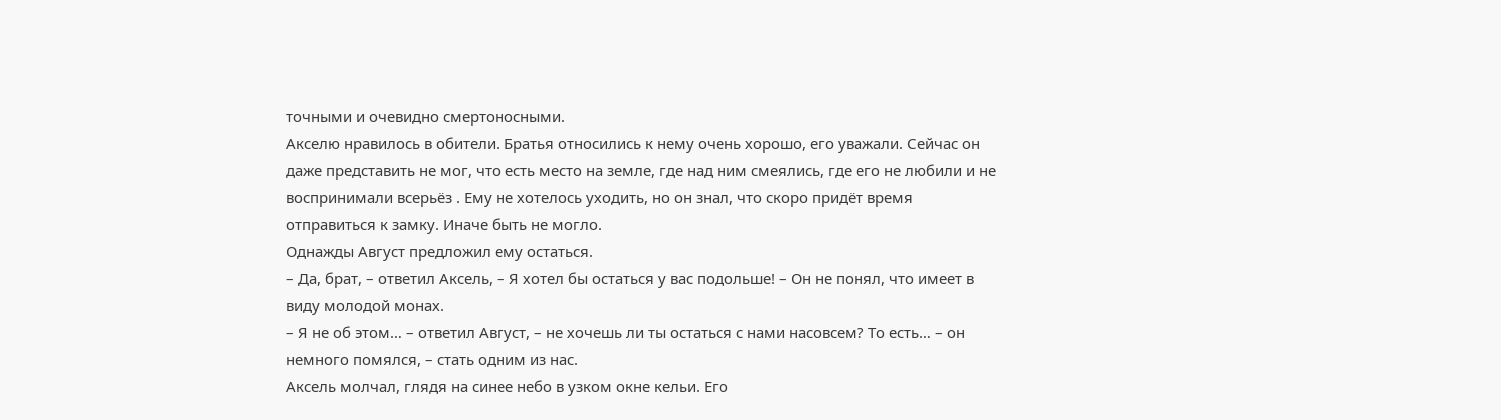точными и очевидно смертоносными.
Акселю нравилось в обители. Братья относились к нему очень хорошо, его уважали. Сейчас он даже представить не мог, что есть место на земле, где над ним смеялись, где его не любили и не воспринимали всерьёз . Ему не хотелось уходить, но он знал, что скоро придёт время отправиться к замку. Иначе быть не могло.
Однажды Август предложил ему остаться.
– Да, брат, – ответил Аксель, – Я хотел бы остаться у вас подольше! – Он не понял, что имеет в виду молодой монах.
– Я не об этом… – ответил Август, – не хочешь ли ты остаться с нами насовсем? То есть… – он немного помялся, – стать одним из нас.
Аксель молчал, глядя на синее небо в узком окне кельи. Его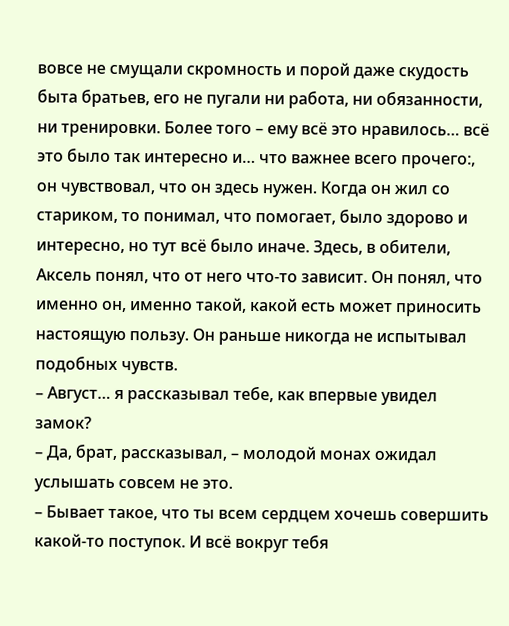вовсе не смущали скромность и порой даже скудость быта братьев, его не пугали ни работа, ни обязанности, ни тренировки. Более того – ему всё это нравилось… всё это было так интересно и… что важнее всего прочего:, он чувствовал, что он здесь нужен. Когда он жил со стариком, то понимал, что помогает, было здорово и интересно, но тут всё было иначе. Здесь, в обители, Аксель понял, что от него что-то зависит. Он понял, что именно он, именно такой, какой есть может приносить настоящую пользу. Он раньше никогда не испытывал подобных чувств.
– Август… я рассказывал тебе, как впервые увидел замок?
– Да, брат, рассказывал, – молодой монах ожидал услышать совсем не это.
– Бывает такое, что ты всем сердцем хочешь совершить какой-то поступок. И всё вокруг тебя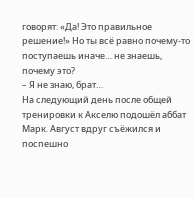говорят: «Да! Это правильное решение!» Но ты всё равно почему-то поступаешь иначе… не знаешь, почему это?
– Я не знаю, брат…
На следующий день после общей тренировки к Акселю подошёл аббат Марк. Август вдруг съёжился и поспешно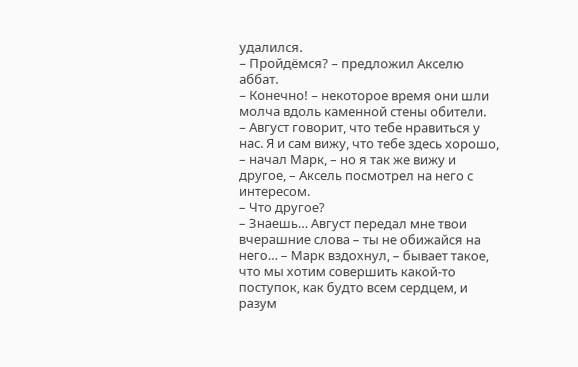удалился.
– Пройдёмся? – предложил Акселю аббат.
– Конечно! – некоторое время они шли молча вдоль каменной стены обители.
– Август говорит, что тебе нравиться у нас. Я и сам вижу, что тебе здесь хорошо, – начал Марк, – но я так же вижу и другое, – Аксель посмотрел на него с интересом.
– Что другое?
– Знаешь… Август передал мне твои вчерашние слова – ты не обижайся на него… – Марк вздохнул, – бывает такое, что мы хотим совершить какой-то поступок, как будто всем сердцем, и разум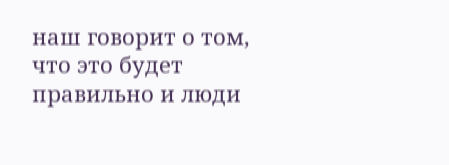наш говорит о том, что это будет правильно и люди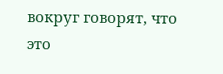вокруг говорят, что это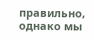правильно, однако мы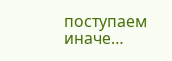поступаем иначе…